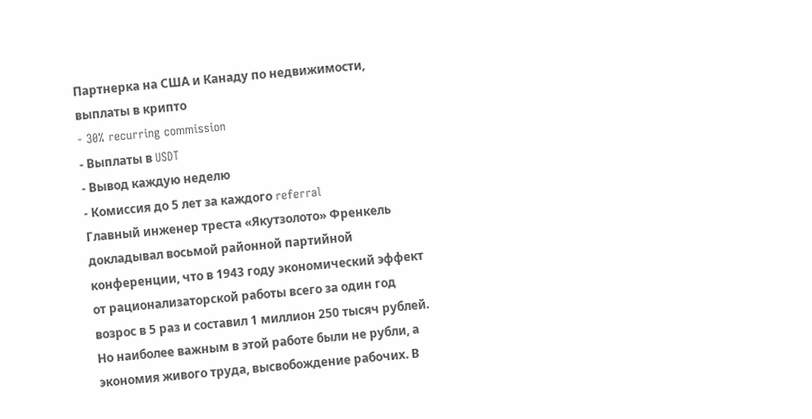Партнерка на США и Канаду по недвижимости, выплаты в крипто
- 30% recurring commission
- Выплаты в USDT
- Вывод каждую неделю
- Комиссия до 5 лет за каждого referral
Главный инженер треста «Якутзолото» Френкель докладывал восьмой районной партийной конференции, что в 1943 году экономический эффект от рационализаторской работы всего за один год возрос в 5 раз и составил 1 миллион 250 тысяч рублей.
Но наиболее важным в этой работе были не рубли, а экономия живого труда, высвобождение рабочих. В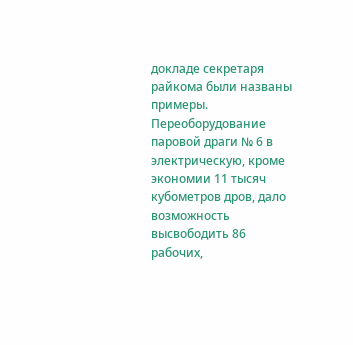докладе секретаря райкома были названы примеры. Переоборудование паровой драги № 6 в электрическую, кроме экономии 11 тысяч кубометров дров, дало возможность высвободить 86 рабочих,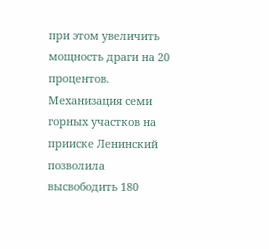при этом увеличить мощность драги на 20 процентов. Механизация семи горных участков на прииске Ленинский позволила высвободить 180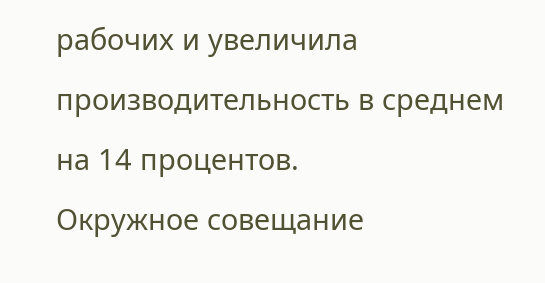рабочих и увеличила производительность в среднем на 14 процентов.
Окружное совещание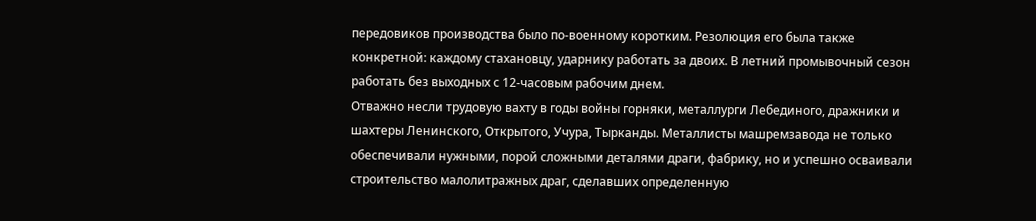передовиков производства было по-военному коротким. Резолюция его была также конкретной: каждому стахановцу, ударнику работать за двоих. В летний промывочный сезон работать без выходных с 12-часовым рабочим днем.
Отважно несли трудовую вахту в годы войны горняки, металлурги Лебединого, дражники и шахтеры Ленинского, Открытого, Учура, Тырканды. Металлисты машремзавода не только обеспечивали нужными, порой сложными деталями драги, фабрику, но и успешно осваивали строительство малолитражных драг, сделавших определенную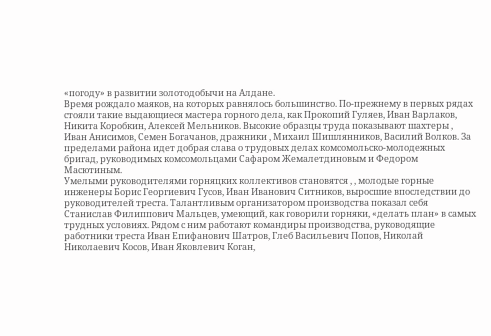«погоду» в развитии золотодобычи на Алдане.
Время рождало маяков, на которых равнялось большинство. По-прежнему в первых рядах стояли такие выдающиеся мастера горного дела, как Прокопий Гуляев, Иван Варлаков, Никита Коробкин, Алексей Мельников. Высокие образцы труда показывают шахтеры , Иван Анисимов, Семен Богачанов, дражники , Михаил Шишлянников, Василий Волков. За пределами района идет добрая слава о трудовых делах комсомольско-молодежных бригад, руководимых комсомольцами Сафаром Жемалетдиновым и Федором Масютиным.
Умелыми руководителями горняцких коллективов становятся , , молодые горные инженеры Борис Георгиевич Гусов, Иван Иванович Ситников, выросшие впоследствии до руководителей треста. Талантливым организатором производства показал себя Станислав Филиппович Мальцев, умеющий, как говорили горняки, «делать план» в самых трудных условиях. Рядом с ним работают командиры производства, руководящие работники треста Иван Епифанович Шатров, Глеб Васильевич Попов, Николай Николаевич Косов, Иван Яковлевич Коган,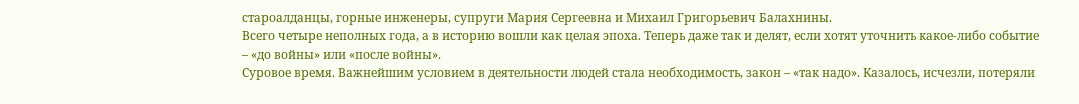староалданцы, горные инженеры, супруги Мария Сергеевна и Михаил Григорьевич Балахнины.
Всего четыре неполных года, а в историю вошли как целая эпоха. Теперь даже так и делят, если хотят уточнить какое-либо событие – «до войны» или «после войны».
Суровое время. Важнейшим условием в деятельности людей стала необходимость, закон – «так надо». Казалось, исчезли, потеряли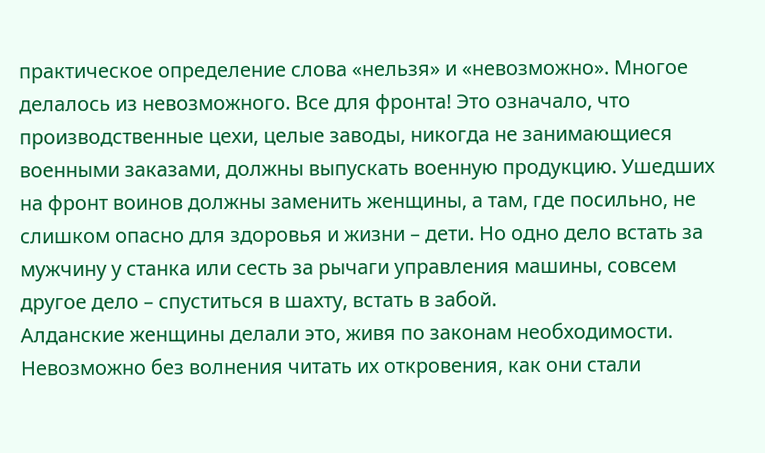практическое определение слова «нельзя» и «невозможно». Многое делалось из невозможного. Все для фронта! Это означало, что производственные цехи, целые заводы, никогда не занимающиеся военными заказами, должны выпускать военную продукцию. Ушедших на фронт воинов должны заменить женщины, а там, где посильно, не слишком опасно для здоровья и жизни – дети. Но одно дело встать за мужчину у станка или сесть за рычаги управления машины, совсем другое дело – спуститься в шахту, встать в забой.
Алданские женщины делали это, живя по законам необходимости. Невозможно без волнения читать их откровения, как они стали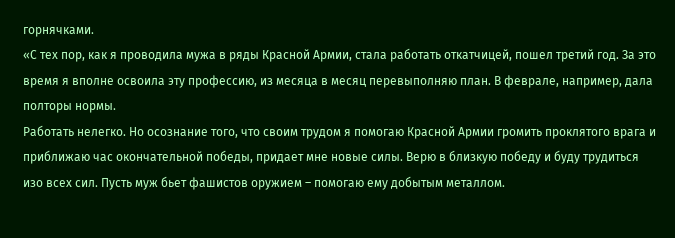горнячками.
«С тех пор, как я проводила мужа в ряды Красной Армии, стала работать откатчицей, пошел третий год. За это время я вполне освоила эту профессию, из месяца в месяц перевыполняю план. В феврале, например, дала полторы нормы.
Работать нелегко. Но осознание того, что своим трудом я помогаю Красной Армии громить проклятого врага и приближаю час окончательной победы, придает мне новые силы. Верю в близкую победу и буду трудиться изо всех сил. Пусть муж бьет фашистов оружием – помогаю ему добытым металлом.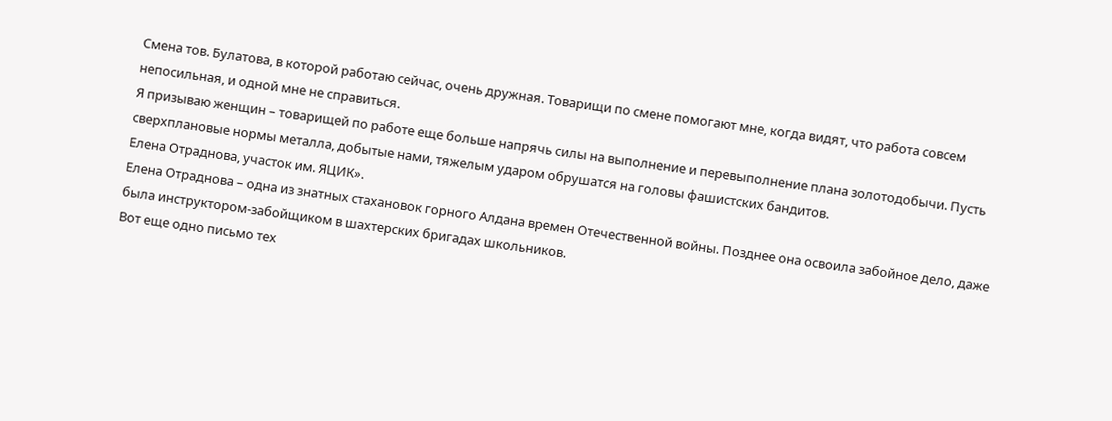Смена тов. Булатова, в которой работаю сейчас, очень дружная. Товарищи по смене помогают мне, когда видят, что работа совсем непосильная, и одной мне не справиться.
Я призываю женщин – товарищей по работе еще больше напрячь силы на выполнение и перевыполнение плана золотодобычи. Пусть сверхплановые нормы металла, добытые нами, тяжелым ударом обрушатся на головы фашистских бандитов.
Елена Отраднова, участок им. ЯЦИК».
Елена Отраднова – одна из знатных стахановок горного Алдана времен Отечественной войны. Позднее она освоила забойное дело, даже была инструктором-забойщиком в шахтерских бригадах школьников.
Вот еще одно письмо тех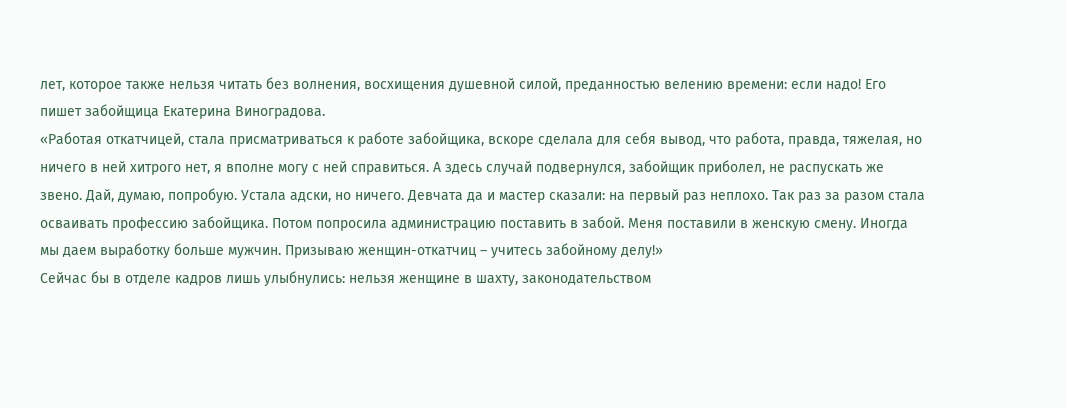лет, которое также нельзя читать без волнения, восхищения душевной силой, преданностью велению времени: если надо! Его пишет забойщица Екатерина Виноградова.
«Работая откатчицей, стала присматриваться к работе забойщика, вскоре сделала для себя вывод, что работа, правда, тяжелая, но ничего в ней хитрого нет, я вполне могу с ней справиться. А здесь случай подвернулся, забойщик приболел, не распускать же звено. Дай, думаю, попробую. Устала адски, но ничего. Девчата да и мастер сказали: на первый раз неплохо. Так раз за разом стала осваивать профессию забойщика. Потом попросила администрацию поставить в забой. Меня поставили в женскую смену. Иногда мы даем выработку больше мужчин. Призываю женщин-откатчиц – учитесь забойному делу!»
Сейчас бы в отделе кадров лишь улыбнулись: нельзя женщине в шахту, законодательством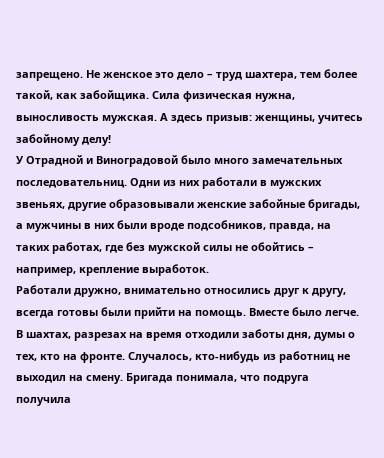запрещено. Не женское это дело – труд шахтера, тем более такой, как забойщика. Сила физическая нужна, выносливость мужская. А здесь призыв: женщины, учитесь забойному делу!
У Отрадной и Виноградовой было много замечательных последовательниц. Одни из них работали в мужских звеньях, другие образовывали женские забойные бригады, а мужчины в них были вроде подсобников, правда, на таких работах, где без мужской силы не обойтись – например, крепление выработок.
Работали дружно, внимательно относились друг к другу, всегда готовы были прийти на помощь. Вместе было легче. В шахтах, разрезах на время отходили заботы дня, думы о тех, кто на фронте. Случалось, кто-нибудь из работниц не выходил на смену. Бригада понимала, что подруга получила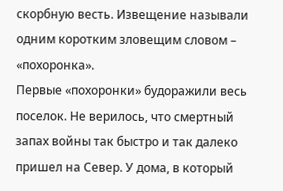скорбную весть. Извещение называли одним коротким зловещим словом – «похоронка».
Первые «похоронки» будоражили весь поселок. Не верилось, что смертный запах войны так быстро и так далеко пришел на Север. У дома, в который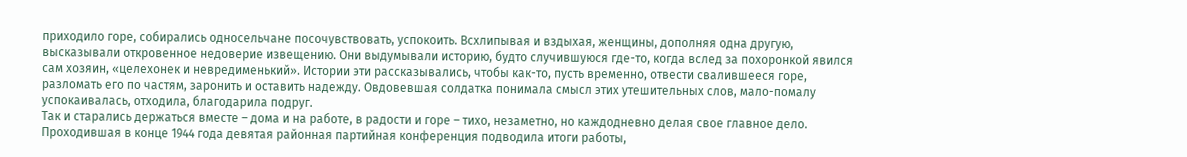приходило горе, собирались односельчане посочувствовать, успокоить. Всхлипывая и вздыхая, женщины, дополняя одна другую, высказывали откровенное недоверие извещению. Они выдумывали историю, будто случившуюся где-то, когда вслед за похоронкой явился сам хозяин, «целехонек и невредименький». Истории эти рассказывались, чтобы как-то, пусть временно, отвести свалившееся горе, разломать его по частям, заронить и оставить надежду. Овдовевшая солдатка понимала смысл этих утешительных слов, мало-помалу успокаивалась, отходила, благодарила подруг.
Так и старались держаться вместе – дома и на работе, в радости и горе – тихо, незаметно, но каждодневно делая свое главное дело.
Проходившая в конце 1944 года девятая районная партийная конференция подводила итоги работы,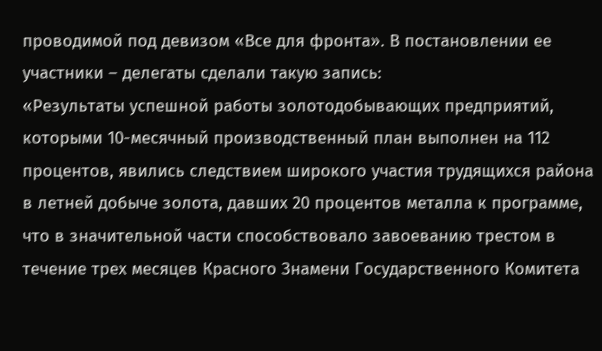проводимой под девизом «Все для фронта». В постановлении ее участники – делегаты сделали такую запись:
«Результаты успешной работы золотодобывающих предприятий, которыми 10-месячный производственный план выполнен на 112 процентов, явились следствием широкого участия трудящихся района в летней добыче золота, давших 20 процентов металла к программе, что в значительной части способствовало завоеванию трестом в течение трех месяцев Красного Знамени Государственного Комитета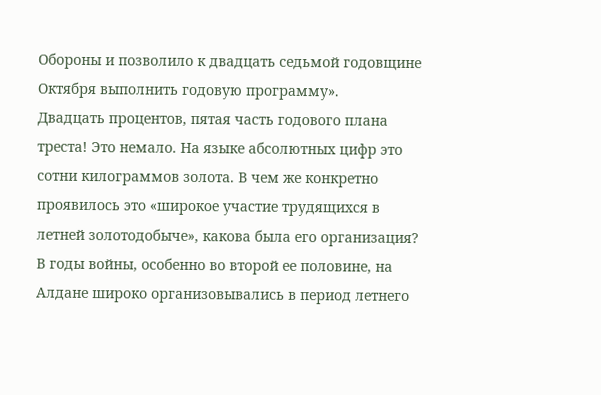Обороны и позволило к двадцать седьмой годовщине Октября выполнить годовую программу».
Двадцать процентов, пятая часть годового плана треста! Это немало. На языке абсолютных цифр это сотни килограммов золота. В чем же конкретно проявилось это «широкое участие трудящихся в летней золотодобыче», какова была его организация?
В годы войны, особенно во второй ее половине, на Алдане широко организовывались в период летнего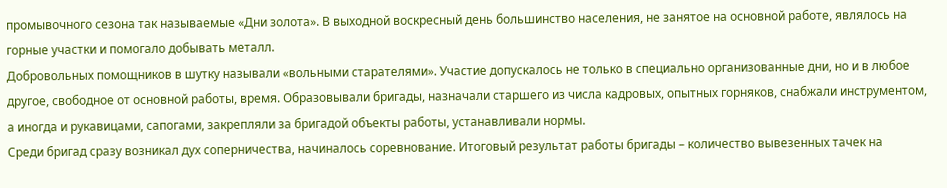промывочного сезона так называемые «Дни золота». В выходной воскресный день большинство населения, не занятое на основной работе, являлось на горные участки и помогало добывать металл.
Добровольных помощников в шутку называли «вольными старателями». Участие допускалось не только в специально организованные дни, но и в любое другое, свободное от основной работы, время. Образовывали бригады, назначали старшего из числа кадровых, опытных горняков, снабжали инструментом, а иногда и рукавицами, сапогами, закрепляли за бригадой объекты работы, устанавливали нормы.
Среди бригад сразу возникал дух соперничества, начиналось соревнование. Итоговый результат работы бригады – количество вывезенных тачек на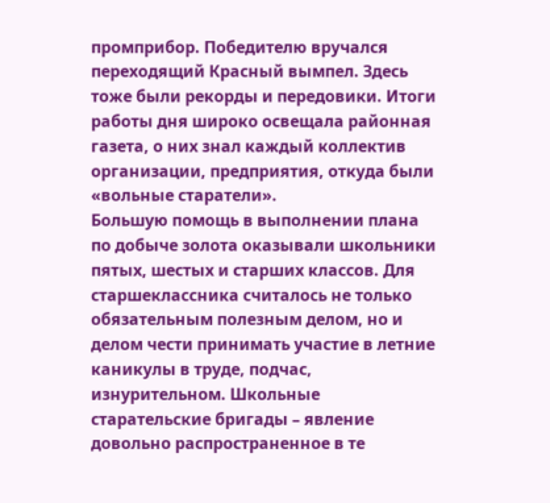промприбор. Победителю вручался переходящий Красный вымпел. Здесь тоже были рекорды и передовики. Итоги работы дня широко освещала районная газета, о них знал каждый коллектив организации, предприятия, откуда были «вольные старатели».
Большую помощь в выполнении плана по добыче золота оказывали школьники пятых, шестых и старших классов. Для старшеклассника считалось не только обязательным полезным делом, но и делом чести принимать участие в летние каникулы в труде, подчас, изнурительном. Школьные старательские бригады – явление довольно распространенное в те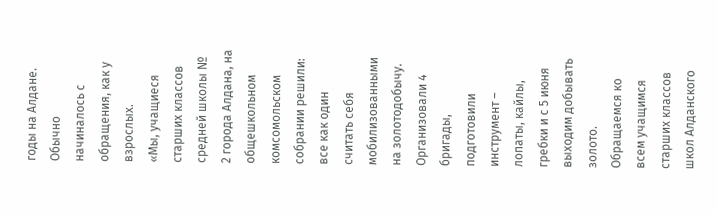годы на Алдане. Обычно начиналось с обращения, как у взрослых.
«Мы, учащиеся старших классов средней школы № 2 города Алдана, на общешкольном комсомольском собрании решили: все как один считать себя мобилизованными на золотодобычу. Организовали 4 бригады, подготовили инструмент – лопаты, кайлы, гребки и с 5 июня выходим добывать золото.
Обращаемся ко всем учащимся старших классов школ Алданского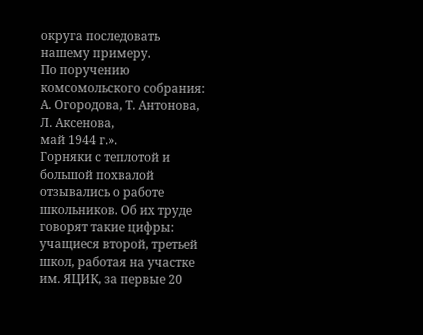округа последовать нашему примеру.
По поручению комсомольского собрания:
А. Огородова, Т. Антонова, Л. Аксенова,
май 1944 г.».
Горняки с теплотой и большой похвалой отзывались о работе школьников. Об их труде говорят такие цифры: учащиеся второй, третьей школ, работая на участке им. ЯЦИК, за первые 20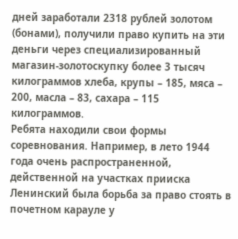дней заработали 2318 рублей золотом (бонами), получили право купить на эти деньги через специализированный магазин-золотоскупку более 3 тысяч килограммов хлеба, крупы – 185, мяса – 200, масла – 83, сахара – 115 килограммов.
Ребята находили свои формы соревнования. Например, в лето 1944 года очень распространенной, действенной на участках прииска Ленинский была борьба за право стоять в почетном карауле у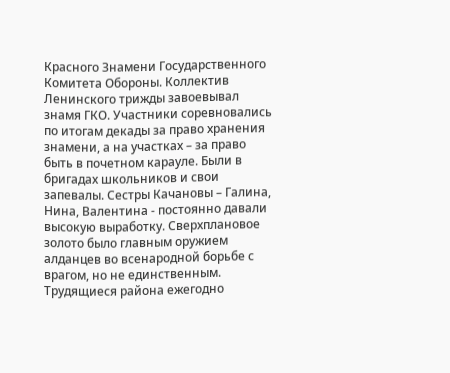Красного Знамени Государственного Комитета Обороны. Коллектив Ленинского трижды завоевывал знамя ГКО. Участники соревновались по итогам декады за право хранения знамени, а на участках – за право быть в почетном карауле. Были в бригадах школьников и свои запевалы. Сестры Качановы – Галина, Нина, Валентина - постоянно давали высокую выработку. Сверхплановое золото было главным оружием алданцев во всенародной борьбе с врагом, но не единственным. Трудящиеся района ежегодно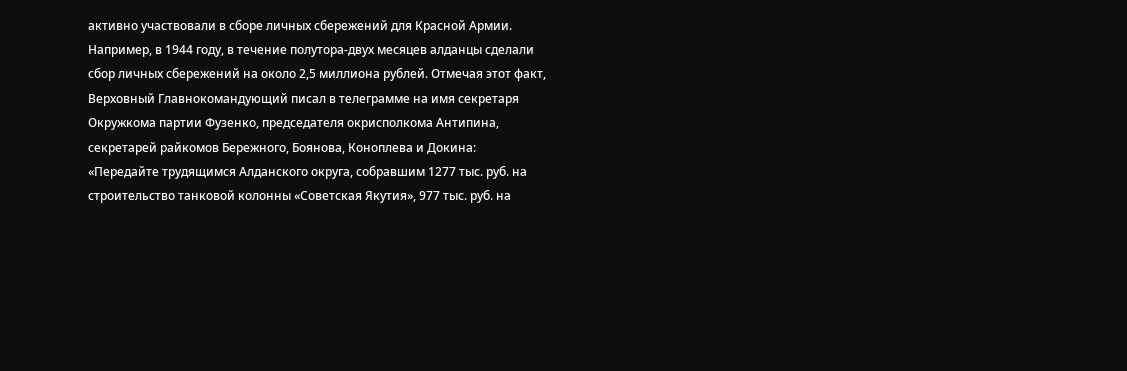активно участвовали в сборе личных сбережений для Красной Армии. Например, в 1944 году, в течение полутора-двух месяцев алданцы сделали сбор личных сбережений на около 2,5 миллиона рублей. Отмечая этот факт, Верховный Главнокомандующий писал в телеграмме на имя секретаря Окружкома партии Фузенко, председателя окрисполкома Антипина, секретарей райкомов Бережного, Боянова, Коноплева и Докина:
«Передайте трудящимся Алданского округа, собравшим 1277 тыс. руб. на строительство танковой колонны «Советская Якутия», 977 тыс. руб. на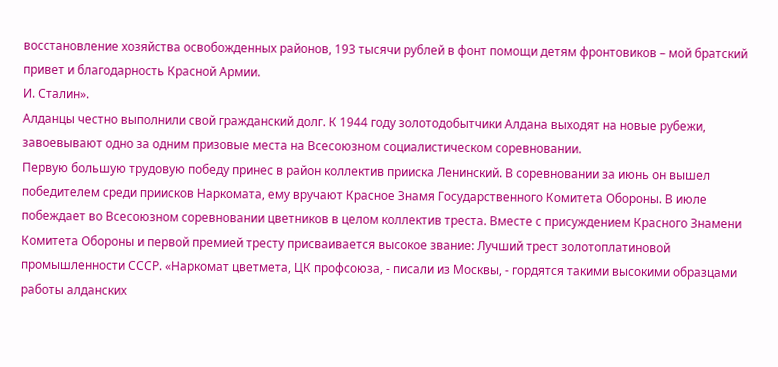восстановление хозяйства освобожденных районов, 193 тысячи рублей в фонт помощи детям фронтовиков – мой братский привет и благодарность Красной Армии.
И. Сталин».
Алданцы честно выполнили свой гражданский долг. К 1944 году золотодобытчики Алдана выходят на новые рубежи, завоевывают одно за одним призовые места на Всесоюзном социалистическом соревновании.
Первую большую трудовую победу принес в район коллектив прииска Ленинский. В соревновании за июнь он вышел победителем среди приисков Наркомата, ему вручают Красное Знамя Государственного Комитета Обороны. В июле побеждает во Всесоюзном соревновании цветников в целом коллектив треста. Вместе с присуждением Красного Знамени Комитета Обороны и первой премией тресту присваивается высокое звание: Лучший трест золотоплатиновой промышленности СССР. «Наркомат цветмета, ЦК профсоюза, - писали из Москвы, - гордятся такими высокими образцами работы алданских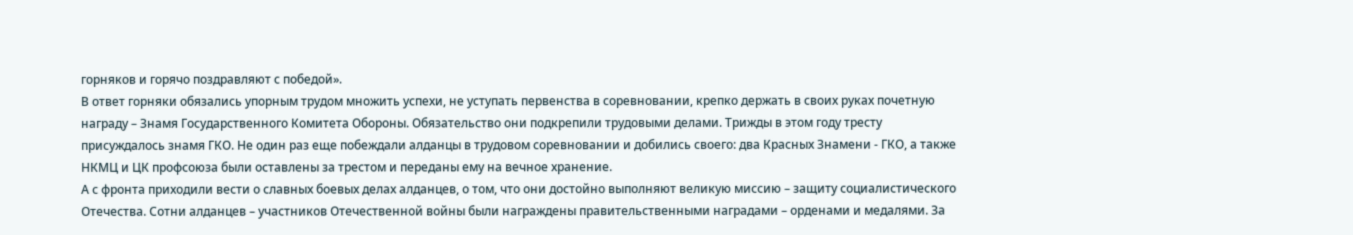горняков и горячо поздравляют с победой».
В ответ горняки обязались упорным трудом множить успехи, не уступать первенства в соревновании, крепко держать в своих руках почетную награду – Знамя Государственного Комитета Обороны. Обязательство они подкрепили трудовыми делами. Трижды в этом году тресту присуждалось знамя ГКО. Не один раз еще побеждали алданцы в трудовом соревновании и добились своего: два Красных Знамени - ГКО, а также НКМЦ и ЦК профсоюза были оставлены за трестом и переданы ему на вечное хранение.
А с фронта приходили вести о славных боевых делах алданцев, о том, что они достойно выполняют великую миссию – защиту социалистического Отечества. Сотни алданцев – участников Отечественной войны были награждены правительственными наградами – орденами и медалями. За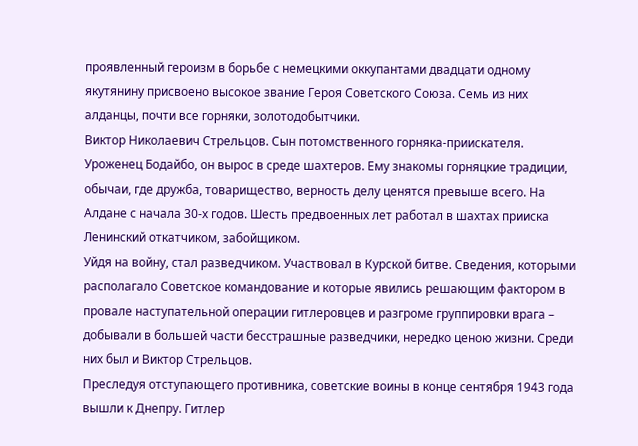проявленный героизм в борьбе с немецкими оккупантами двадцати одному якутянину присвоено высокое звание Героя Советского Союза. Семь из них алданцы, почти все горняки, золотодобытчики.
Виктор Николаевич Стрельцов. Сын потомственного горняка-приискателя. Уроженец Бодайбо, он вырос в среде шахтеров. Ему знакомы горняцкие традиции, обычаи, где дружба, товарищество, верность делу ценятся превыше всего. На Алдане с начала 30-х годов. Шесть предвоенных лет работал в шахтах прииска Ленинский откатчиком, забойщиком.
Уйдя на войну, стал разведчиком. Участвовал в Курской битве. Сведения, которыми располагало Советское командование и которые явились решающим фактором в провале наступательной операции гитлеровцев и разгроме группировки врага – добывали в большей части бесстрашные разведчики, нередко ценою жизни. Среди них был и Виктор Стрельцов.
Преследуя отступающего противника, советские воины в конце сентября 1943 года вышли к Днепру. Гитлер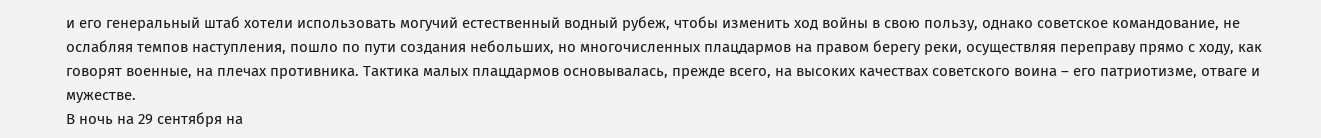и его генеральный штаб хотели использовать могучий естественный водный рубеж, чтобы изменить ход войны в свою пользу, однако советское командование, не ослабляя темпов наступления, пошло по пути создания небольших, но многочисленных плацдармов на правом берегу реки, осуществляя переправу прямо с ходу, как говорят военные, на плечах противника. Тактика малых плацдармов основывалась, прежде всего, на высоких качествах советского воина – его патриотизме, отваге и мужестве.
В ночь на 29 сентября на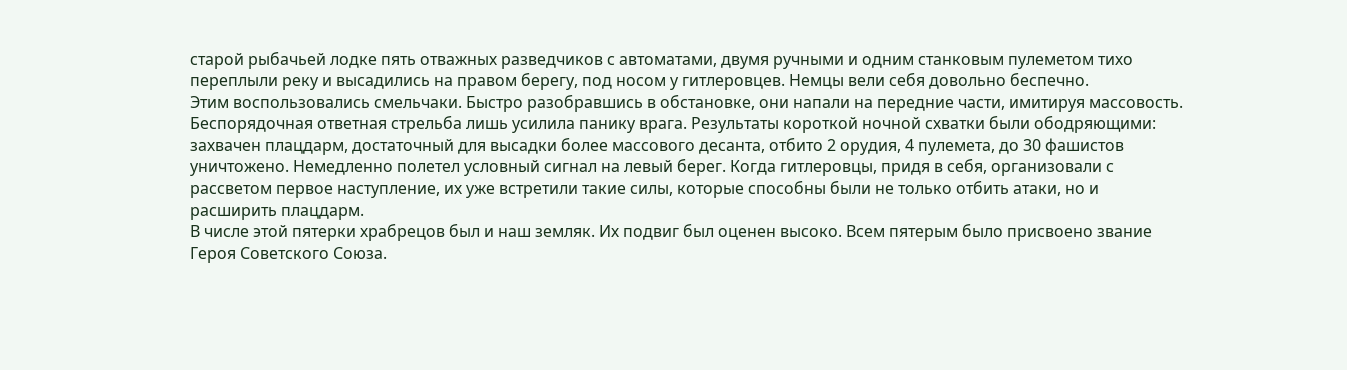старой рыбачьей лодке пять отважных разведчиков с автоматами, двумя ручными и одним станковым пулеметом тихо переплыли реку и высадились на правом берегу, под носом у гитлеровцев. Немцы вели себя довольно беспечно.
Этим воспользовались смельчаки. Быстро разобравшись в обстановке, они напали на передние части, имитируя массовость. Беспорядочная ответная стрельба лишь усилила панику врага. Результаты короткой ночной схватки были ободряющими: захвачен плацдарм, достаточный для высадки более массового десанта, отбито 2 орудия, 4 пулемета, до 30 фашистов уничтожено. Немедленно полетел условный сигнал на левый берег. Когда гитлеровцы, придя в себя, организовали с рассветом первое наступление, их уже встретили такие силы, которые способны были не только отбить атаки, но и расширить плацдарм.
В числе этой пятерки храбрецов был и наш земляк. Их подвиг был оценен высоко. Всем пятерым было присвоено звание Героя Советского Союза.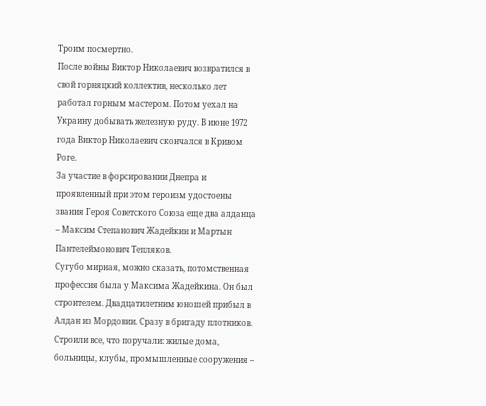Троим посмертно.
После войны Виктор Николаевич возвратился в свой горняцкий коллектив, несколько лет работал горным мастером. Потом уехал на Украину добывать железную руду. В июне 1972 года Виктор Николаевич скончался в Кривом Роге.
За участие в форсировании Днепра и проявленный при этом героизм удостоены звания Героя Советского Союза еще два алданца – Максим Степанович Жадейкин и Мартын Пантелеймонович Тепляков.
Сугубо мирная, можно сказать, потомственная профессия была у Максима Жадейкина. Он был строителем. Двадцатилетним юношей прибыл в Алдан из Мордовии. Сразу в бригаду плотников. Строили все, что поручали: жилые дома, больницы, клубы, промышленные сооружения –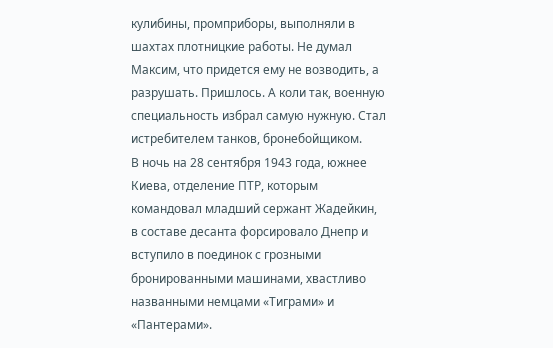кулибины, промприборы, выполняли в шахтах плотницкие работы. Не думал Максим, что придется ему не возводить, а разрушать. Пришлось. А коли так, военную специальность избрал самую нужную. Стал истребителем танков, бронебойщиком.
В ночь на 28 сентября 1943 года, южнее Киева, отделение ПТР, которым командовал младший сержант Жадейкин, в составе десанта форсировало Днепр и вступило в поединок с грозными бронированными машинами, хвастливо названными немцами «Тиграми» и «Пантерами».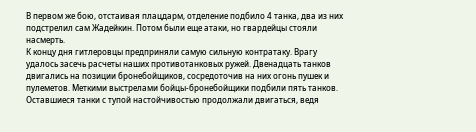В первом же бою, отстаивая плацдарм, отделение подбило 4 танка, два из них подстрелил сам Жадейкин. Потом были еще атаки, но гвардейцы стояли насмерть.
К концу дня гитлеровцы предприняли самую сильную контратаку. Врагу удалось засечь расчеты наших противотанковых ружей. Двенадцать танков двигались на позиции бронебойщиков, сосредоточив на них огонь пушек и пулеметов. Меткими выстрелами бойцы-бронебойщики подбили пять танков. Оставшиеся танки с тупой настойчивостью продолжали двигаться, ведя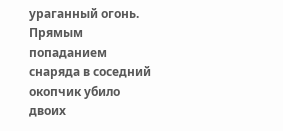ураганный огонь. Прямым попаданием снаряда в соседний окопчик убило двоих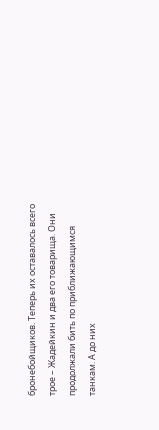бронебойщиков. Теперь их оставалось всего трое – Жадейкин и два его товарища. Они продолжали бить по приближающимся танкам. А до них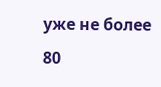уже не более 80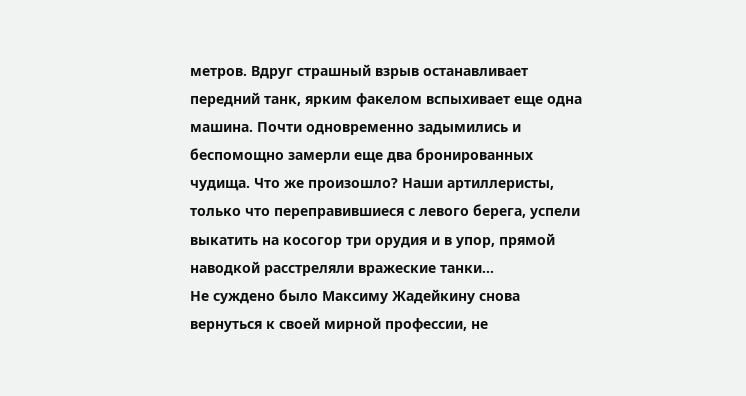метров. Вдруг страшный взрыв останавливает передний танк, ярким факелом вспыхивает еще одна машина. Почти одновременно задымились и беспомощно замерли еще два бронированных чудища. Что же произошло? Наши артиллеристы, только что переправившиеся с левого берега, успели выкатить на косогор три орудия и в упор, прямой наводкой расстреляли вражеские танки…
Не суждено было Максиму Жадейкину снова вернуться к своей мирной профессии, не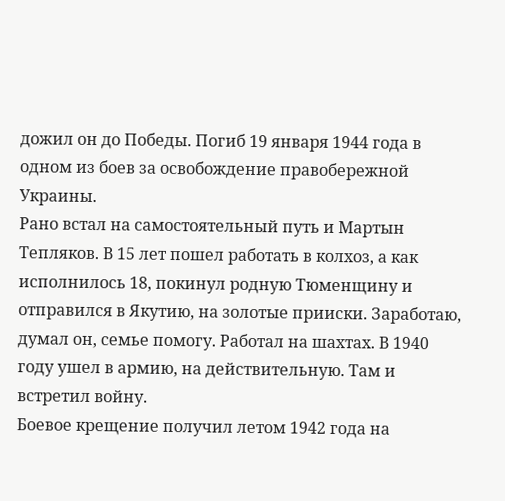дожил он до Победы. Погиб 19 января 1944 года в одном из боев за освобождение правобережной Украины.
Рано встал на самостоятельный путь и Мартын Тепляков. В 15 лет пошел работать в колхоз, а как исполнилось 18, покинул родную Тюменщину и отправился в Якутию, на золотые прииски. Заработаю, думал он, семье помогу. Работал на шахтах. В 1940 году ушел в армию, на действительную. Там и встретил войну.
Боевое крещение получил летом 1942 года на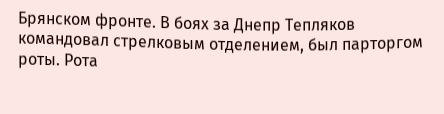Брянском фронте. В боях за Днепр Тепляков командовал стрелковым отделением, был парторгом роты. Рота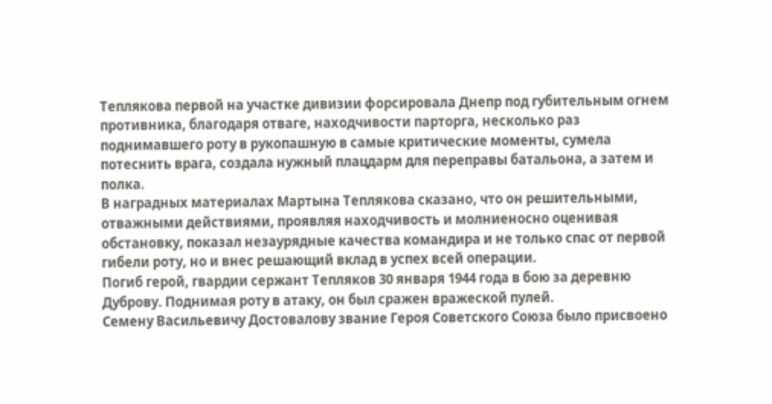Теплякова первой на участке дивизии форсировала Днепр под губительным огнем противника, благодаря отваге, находчивости парторга, несколько раз поднимавшего роту в рукопашную в самые критические моменты, сумела потеснить врага, создала нужный плацдарм для переправы батальона, а затем и полка.
В наградных материалах Мартына Теплякова сказано, что он решительными, отважными действиями, проявляя находчивость и молниеносно оценивая обстановку, показал незаурядные качества командира и не только спас от первой гибели роту, но и внес решающий вклад в успех всей операции.
Погиб герой, гвардии сержант Тепляков 30 января 1944 года в бою за деревню Дуброву. Поднимая роту в атаку, он был сражен вражеской пулей.
Семену Васильевичу Достовалову звание Героя Советского Союза было присвоено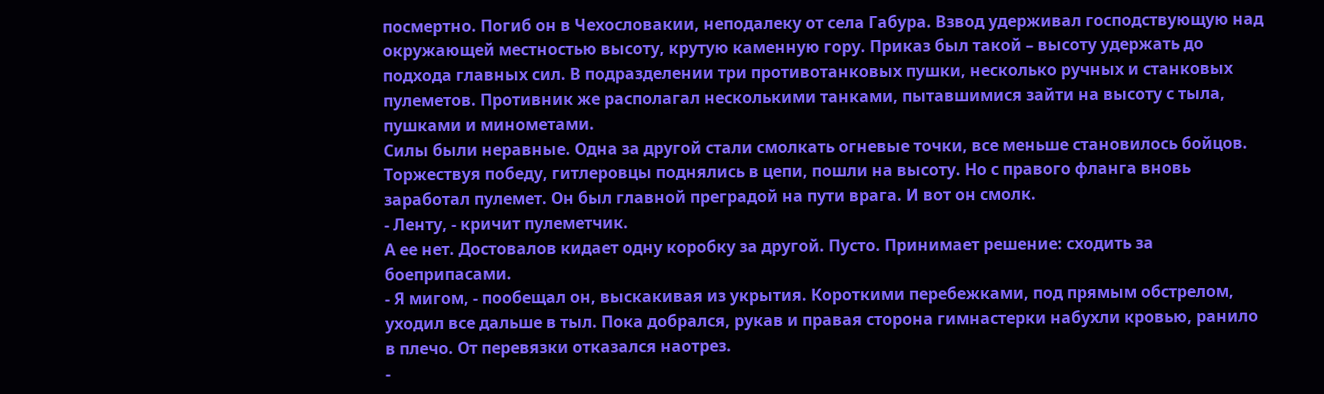посмертно. Погиб он в Чехословакии, неподалеку от села Габура. Взвод удерживал господствующую над окружающей местностью высоту, крутую каменную гору. Приказ был такой – высоту удержать до подхода главных сил. В подразделении три противотанковых пушки, несколько ручных и станковых пулеметов. Противник же располагал несколькими танками, пытавшимися зайти на высоту с тыла, пушками и минометами.
Силы были неравные. Одна за другой стали смолкать огневые точки, все меньше становилось бойцов. Торжествуя победу, гитлеровцы поднялись в цепи, пошли на высоту. Но с правого фланга вновь заработал пулемет. Он был главной преградой на пути врага. И вот он смолк.
- Ленту, - кричит пулеметчик.
А ее нет. Достовалов кидает одну коробку за другой. Пусто. Принимает решение: сходить за боеприпасами.
- Я мигом, - пообещал он, выскакивая из укрытия. Короткими перебежками, под прямым обстрелом, уходил все дальше в тыл. Пока добрался, рукав и правая сторона гимнастерки набухли кровью, ранило в плечо. От перевязки отказался наотрез.
-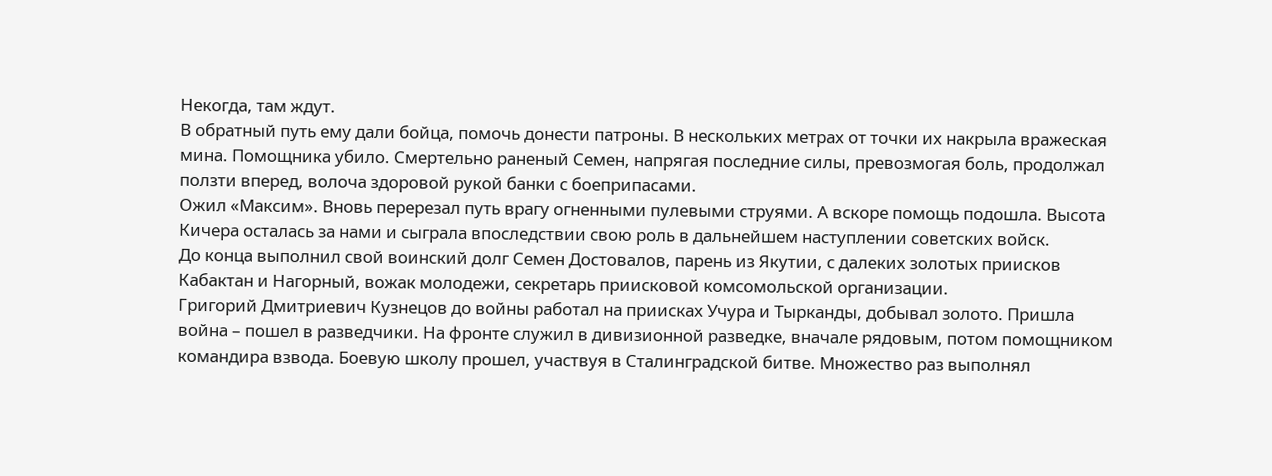Некогда, там ждут.
В обратный путь ему дали бойца, помочь донести патроны. В нескольких метрах от точки их накрыла вражеская мина. Помощника убило. Смертельно раненый Семен, напрягая последние силы, превозмогая боль, продолжал ползти вперед, волоча здоровой рукой банки с боеприпасами.
Ожил «Максим». Вновь перерезал путь врагу огненными пулевыми струями. А вскоре помощь подошла. Высота Кичера осталась за нами и сыграла впоследствии свою роль в дальнейшем наступлении советских войск.
До конца выполнил свой воинский долг Семен Достовалов, парень из Якутии, с далеких золотых приисков Кабактан и Нагорный, вожак молодежи, секретарь приисковой комсомольской организации.
Григорий Дмитриевич Кузнецов до войны работал на приисках Учура и Тырканды, добывал золото. Пришла война – пошел в разведчики. На фронте служил в дивизионной разведке, вначале рядовым, потом помощником командира взвода. Боевую школу прошел, участвуя в Сталинградской битве. Множество раз выполнял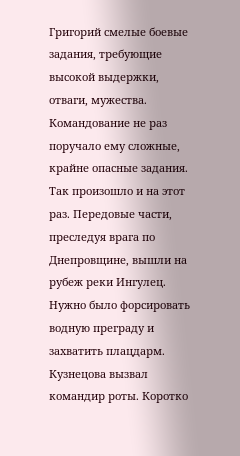Григорий смелые боевые задания, требующие высокой выдержки, отваги, мужества. Командование не раз поручало ему сложные, крайне опасные задания.
Так произошло и на этот раз. Передовые части, преследуя врага по Днепровщине, вышли на рубеж реки Ингулец. Нужно было форсировать водную преграду и захватить плацдарм. Кузнецова вызвал командир роты. Коротко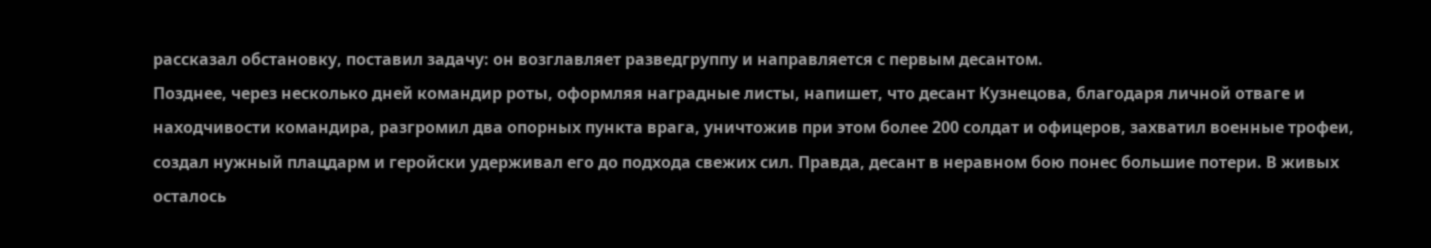рассказал обстановку, поставил задачу: он возглавляет разведгруппу и направляется с первым десантом.
Позднее, через несколько дней командир роты, оформляя наградные листы, напишет, что десант Кузнецова, благодаря личной отваге и находчивости командира, разгромил два опорных пункта врага, уничтожив при этом более 200 солдат и офицеров, захватил военные трофеи, создал нужный плацдарм и геройски удерживал его до подхода свежих сил. Правда, десант в неравном бою понес большие потери. В живых осталось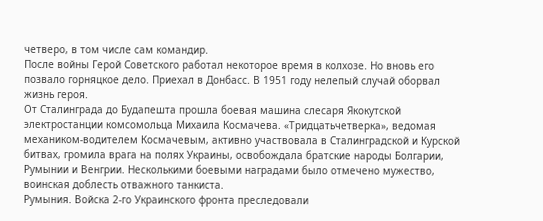четверо, в том числе сам командир.
После войны Герой Советского работал некоторое время в колхозе. Но вновь его позвало горняцкое дело. Приехал в Донбасс. В 1951 году нелепый случай оборвал жизнь героя.
От Сталинграда до Будапешта прошла боевая машина слесаря Якокутской электростанции комсомольца Михаила Космачева. «Тридцатьчетверка», ведомая механиком-водителем Космачевым, активно участвовала в Сталинградской и Курской битвах, громила врага на полях Украины, освобождала братские народы Болгарии, Румынии и Венгрии. Несколькими боевыми наградами было отмечено мужество, воинская доблесть отважного танкиста.
Румыния. Войска 2-го Украинского фронта преследовали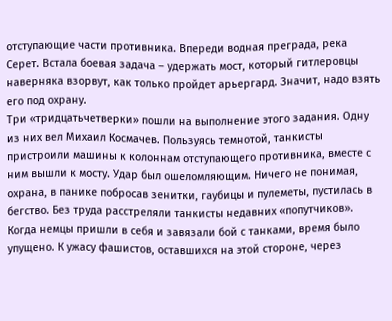отступающие части противника. Впереди водная преграда, река Серет. Встала боевая задача – удержать мост, который гитлеровцы наверняка взорвут, как только пройдет арьергард. Значит, надо взять его под охрану.
Три «тридцатьчетверки» пошли на выполнение этого задания. Одну из них вел Михаил Космачев. Пользуясь темнотой, танкисты пристроили машины к колоннам отступающего противника, вместе с ним вышли к мосту. Удар был ошеломляющим. Ничего не понимая, охрана, в панике побросав зенитки, гаубицы и пулеметы, пустилась в бегство. Без труда расстреляли танкисты недавних «попутчиков». Когда немцы пришли в себя и завязали бой с танками, время было упущено. К ужасу фашистов, оставшихся на этой стороне, через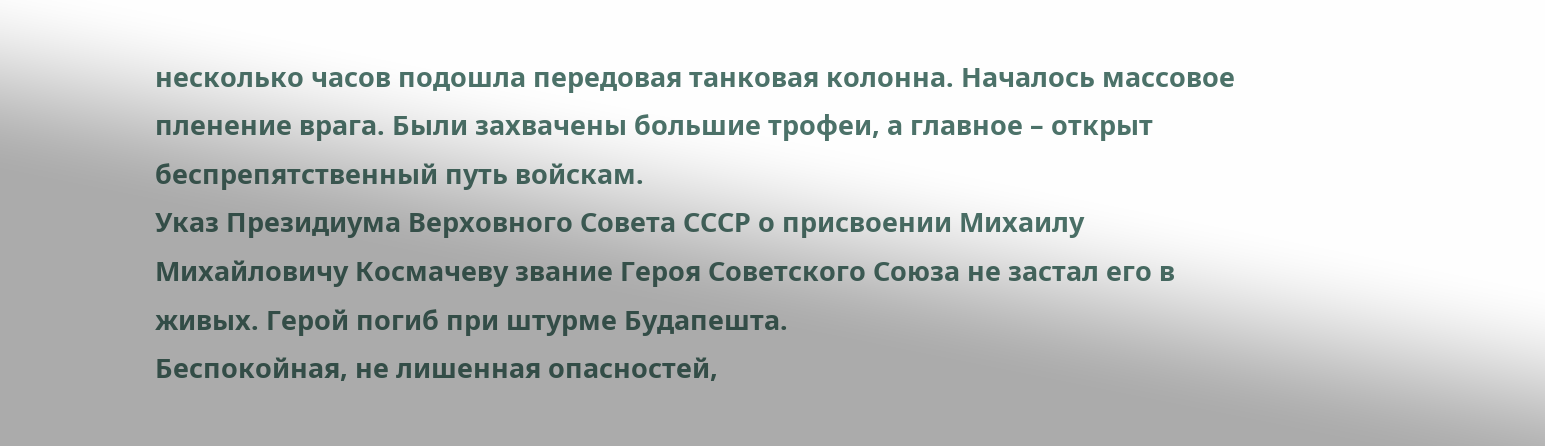несколько часов подошла передовая танковая колонна. Началось массовое пленение врага. Были захвачены большие трофеи, а главное – открыт беспрепятственный путь войскам.
Указ Президиума Верховного Совета СССР о присвоении Михаилу Михайловичу Космачеву звание Героя Советского Союза не застал его в живых. Герой погиб при штурме Будапешта.
Беспокойная, не лишенная опасностей,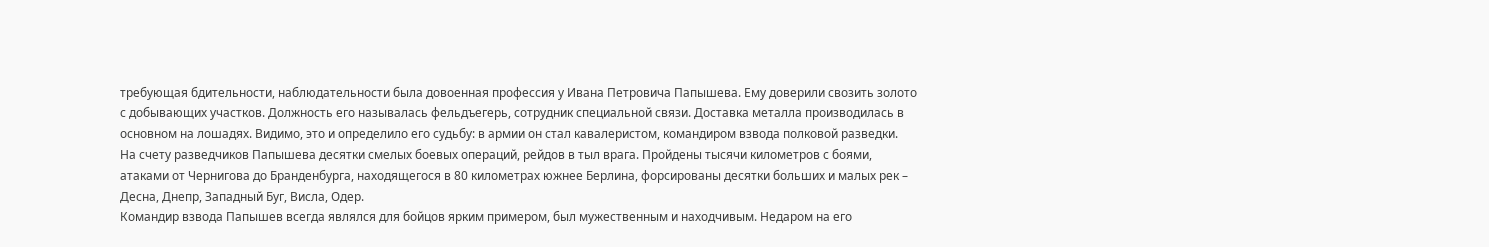требующая бдительности, наблюдательности была довоенная профессия у Ивана Петровича Папышева. Ему доверили свозить золото с добывающих участков. Должность его называлась фельдъегерь, сотрудник специальной связи. Доставка металла производилась в основном на лошадях. Видимо, это и определило его судьбу: в армии он стал кавалеристом, командиром взвода полковой разведки.
На счету разведчиков Папышева десятки смелых боевых операций, рейдов в тыл врага. Пройдены тысячи километров с боями, атаками от Чернигова до Бранденбурга, находящегося в 80 километрах южнее Берлина, форсированы десятки больших и малых рек – Десна, Днепр, Западный Буг, Висла, Одер.
Командир взвода Папышев всегда являлся для бойцов ярким примером, был мужественным и находчивым. Недаром на его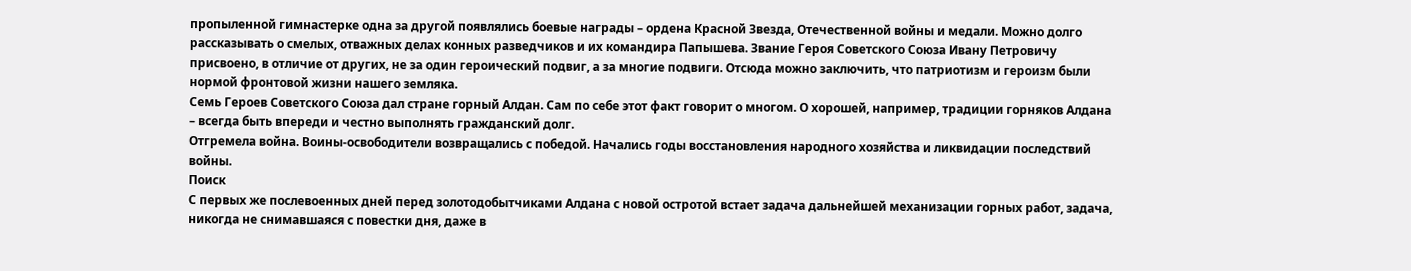пропыленной гимнастерке одна за другой появлялись боевые награды – ордена Красной Звезда, Отечественной войны и медали. Можно долго рассказывать о смелых, отважных делах конных разведчиков и их командира Папышева. Звание Героя Советского Союза Ивану Петровичу присвоено, в отличие от других, не за один героический подвиг, а за многие подвиги. Отсюда можно заключить, что патриотизм и героизм были нормой фронтовой жизни нашего земляка.
Семь Героев Советского Союза дал стране горный Алдан. Сам по себе этот факт говорит о многом. О хорошей, например, традиции горняков Алдана – всегда быть впереди и честно выполнять гражданский долг.
Отгремела война. Воины-освободители возвращались с победой. Начались годы восстановления народного хозяйства и ликвидации последствий войны.
Поиск
С первых же послевоенных дней перед золотодобытчиками Алдана с новой остротой встает задача дальнейшей механизации горных работ, задача, никогда не снимавшаяся с повестки дня, даже в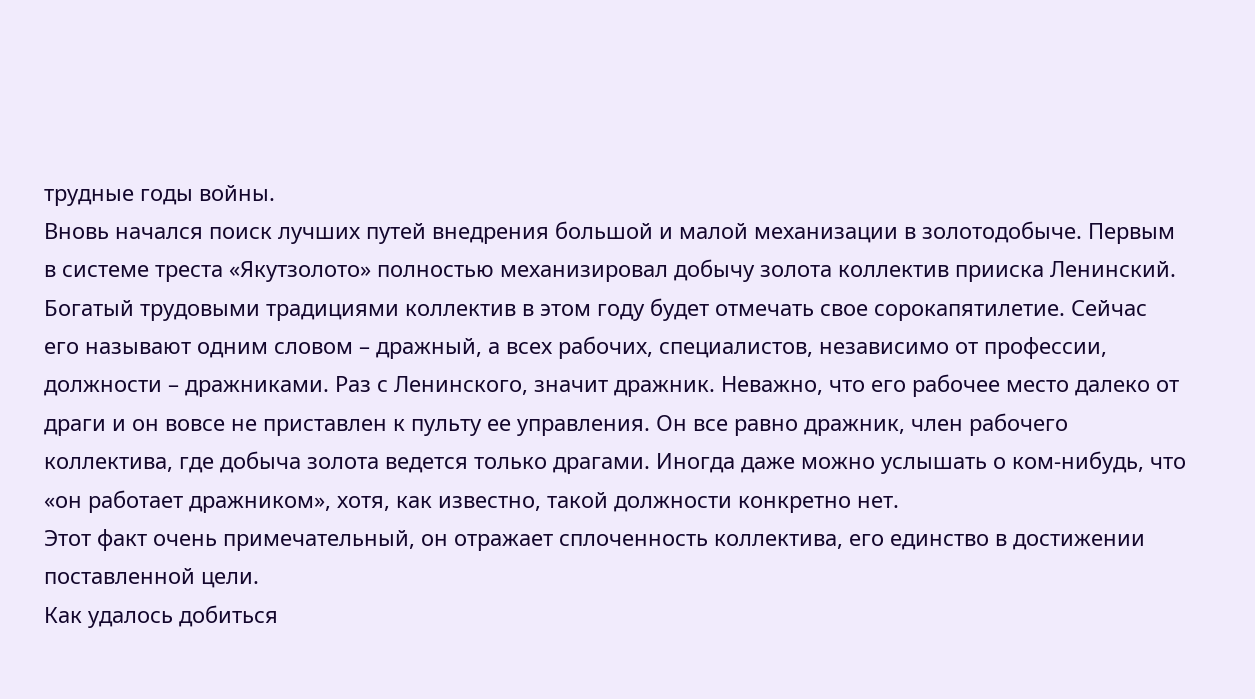трудные годы войны.
Вновь начался поиск лучших путей внедрения большой и малой механизации в золотодобыче. Первым в системе треста «Якутзолото» полностью механизировал добычу золота коллектив прииска Ленинский. Богатый трудовыми традициями коллектив в этом году будет отмечать свое сорокапятилетие. Сейчас его называют одним словом – дражный, а всех рабочих, специалистов, независимо от профессии, должности – дражниками. Раз с Ленинского, значит дражник. Неважно, что его рабочее место далеко от драги и он вовсе не приставлен к пульту ее управления. Он все равно дражник, член рабочего коллектива, где добыча золота ведется только драгами. Иногда даже можно услышать о ком-нибудь, что «он работает дражником», хотя, как известно, такой должности конкретно нет.
Этот факт очень примечательный, он отражает сплоченность коллектива, его единство в достижении поставленной цели.
Как удалось добиться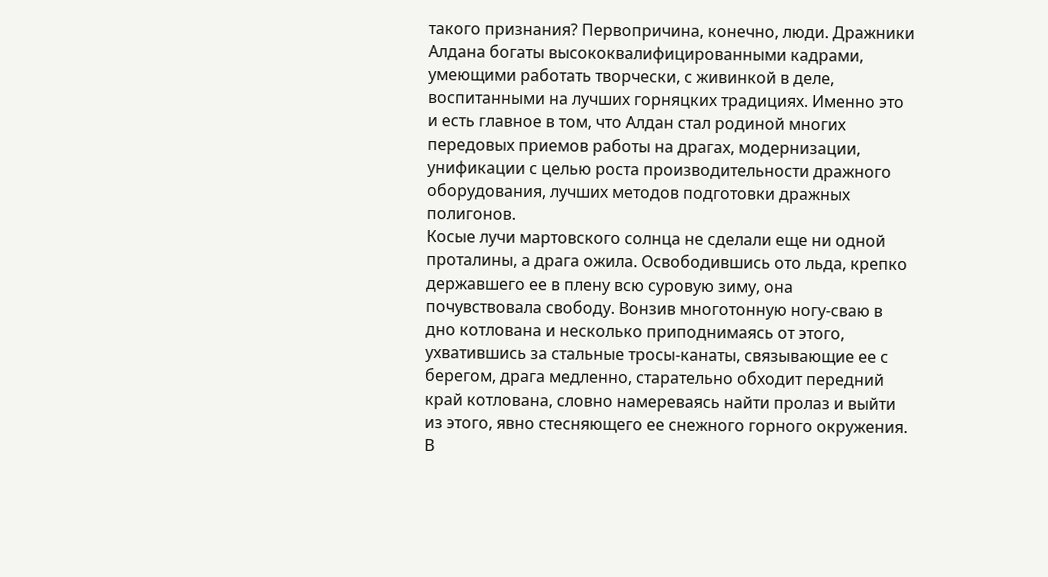такого признания? Первопричина, конечно, люди. Дражники Алдана богаты высококвалифицированными кадрами, умеющими работать творчески, с живинкой в деле, воспитанными на лучших горняцких традициях. Именно это и есть главное в том, что Алдан стал родиной многих передовых приемов работы на драгах, модернизации, унификации с целью роста производительности дражного оборудования, лучших методов подготовки дражных полигонов.
Косые лучи мартовского солнца не сделали еще ни одной проталины, а драга ожила. Освободившись ото льда, крепко державшего ее в плену всю суровую зиму, она почувствовала свободу. Вонзив многотонную ногу-сваю в дно котлована и несколько приподнимаясь от этого, ухватившись за стальные тросы-канаты, связывающие ее с берегом, драга медленно, старательно обходит передний край котлована, словно намереваясь найти пролаз и выйти из этого, явно стесняющего ее снежного горного окружения.
В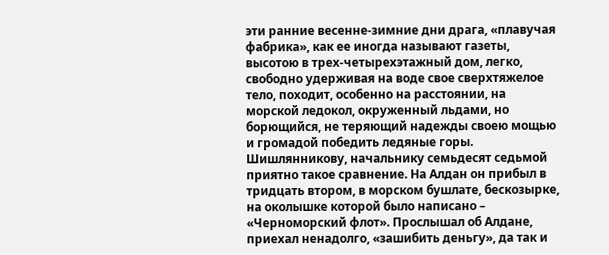эти ранние весенне-зимние дни драга, «плавучая фабрика», как ее иногда называют газеты, высотою в трех-четырехэтажный дом, легко, свободно удерживая на воде свое сверхтяжелое тело, походит, особенно на расстоянии, на морской ледокол, окруженный льдами, но борющийся, не теряющий надежды своею мощью и громадой победить ледяные горы.
Шишлянникову, начальнику семьдесят седьмой приятно такое сравнение. На Алдан он прибыл в тридцать втором, в морском бушлате, бескозырке, на околышке которой было написано – «Черноморский флот». Прослышал об Алдане, приехал ненадолго, «зашибить деньгу», да так и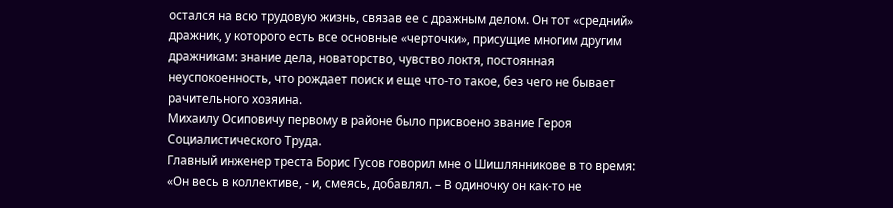остался на всю трудовую жизнь, связав ее с дражным делом. Он тот «средний» дражник, у которого есть все основные «черточки», присущие многим другим дражникам: знание дела, новаторство, чувство локтя, постоянная неуспокоенность, что рождает поиск и еще что-то такое, без чего не бывает рачительного хозяина.
Михаилу Осиповичу первому в районе было присвоено звание Героя Социалистического Труда.
Главный инженер треста Борис Гусов говорил мне о Шишлянникове в то время: «Он весь в коллективе, - и, смеясь, добавлял. – В одиночку он как-то не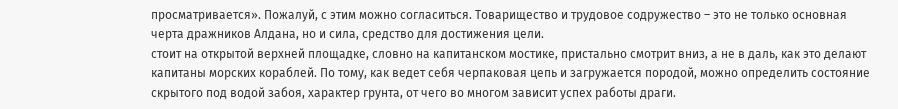просматривается». Пожалуй, с этим можно согласиться. Товарищество и трудовое содружество – это не только основная черта дражников Алдана, но и сила, средство для достижения цели.
стоит на открытой верхней площадке, словно на капитанском мостике, пристально смотрит вниз, а не в даль, как это делают капитаны морских кораблей. По тому, как ведет себя черпаковая цепь и загружается породой, можно определить состояние скрытого под водой забоя, характер грунта, от чего во многом зависит успех работы драги.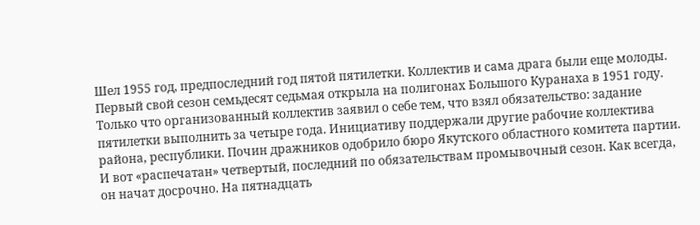Шел 1955 год, предпоследний год пятой пятилетки. Коллектив и сама драга были еще молоды. Первый свой сезон семьдесят седьмая открыла на полигонах Большого Куранаха в 1951 году. Только что организованный коллектив заявил о себе тем, что взял обязательство: задание пятилетки выполнить за четыре года. Инициативу поддержали другие рабочие коллектива района, республики. Почин дражников одобрило бюро Якутского областного комитета партии.
И вот «распечатан» четвертый, последний по обязательствам промывочный сезон. Как всегда, он начат досрочно. На пятнадцать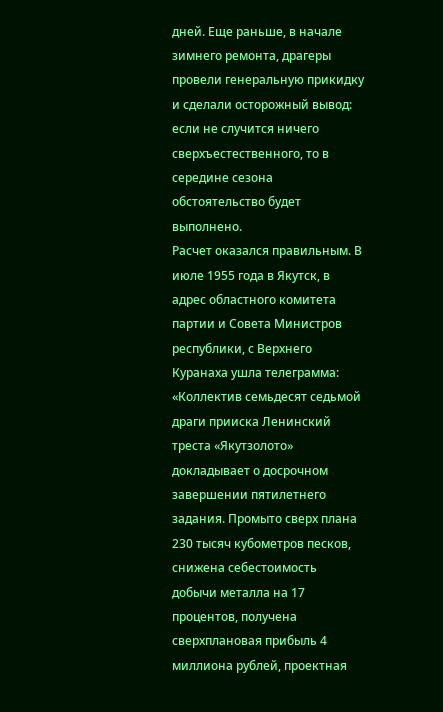дней. Еще раньше, в начале зимнего ремонта, драгеры провели генеральную прикидку и сделали осторожный вывод: если не случится ничего сверхъестественного, то в середине сезона обстоятельство будет выполнено.
Расчет оказался правильным. В июле 1955 года в Якутск, в адрес областного комитета партии и Совета Министров республики, с Верхнего Куранаха ушла телеграмма:
«Коллектив семьдесят седьмой драги прииска Ленинский треста «Якутзолото» докладывает о досрочном завершении пятилетнего задания. Промыто сверх плана 230 тысяч кубометров песков, снижена себестоимость добычи металла на 17 процентов, получена сверхплановая прибыль 4 миллиона рублей, проектная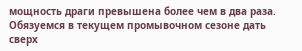мощность драги превышена более чем в два раза. Обязуемся в текущем промывочном сезоне дать сверх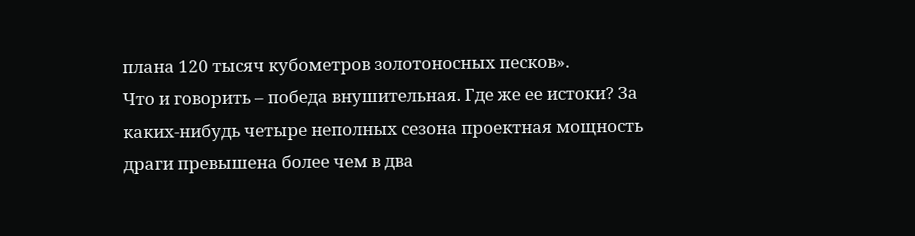плана 120 тысяч кубометров золотоносных песков».
Что и говорить – победа внушительная. Где же ее истоки? За каких-нибудь четыре неполных сезона проектная мощность драги превышена более чем в два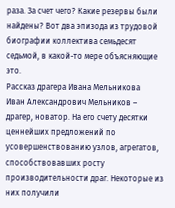раза. За счет чего? Какие резервы были найдены? Вот два эпизода из трудовой биографии коллектива семьдесят седьмой, в какой-то мере объясняющие это.
Рассказ драгера Ивана Мельникова
Иван Александрович Мельников – драгер, новатор. На его счету десятки ценнейших предложений по усовершенствованию узлов, агрегатов, способствовавших росту производительности драг. Некоторые из них получили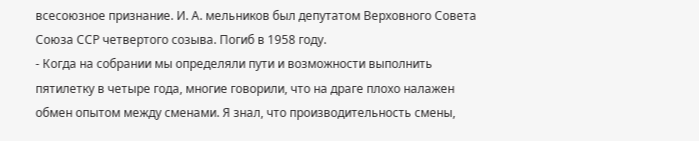всесоюзное признание. И. А. мельников был депутатом Верховного Совета Союза ССР четвертого созыва. Погиб в 1958 году.
- Когда на собрании мы определяли пути и возможности выполнить пятилетку в четыре года, многие говорили, что на драге плохо налажен обмен опытом между сменами. Я знал, что производительность смены,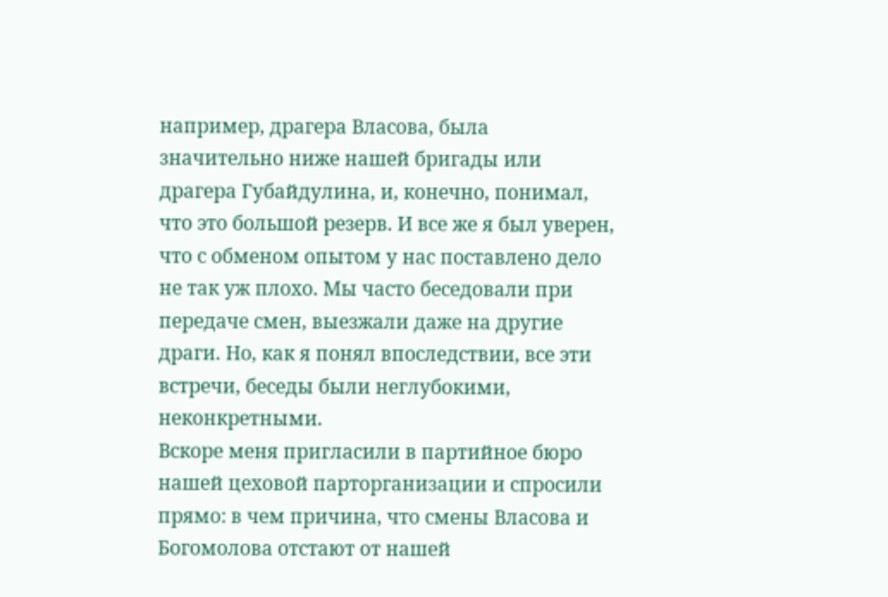например, драгера Власова, была значительно ниже нашей бригады или драгера Губайдулина, и, конечно, понимал, что это большой резерв. И все же я был уверен, что с обменом опытом у нас поставлено дело не так уж плохо. Мы часто беседовали при передаче смен, выезжали даже на другие драги. Но, как я понял впоследствии, все эти встречи, беседы были неглубокими, неконкретными.
Вскоре меня пригласили в партийное бюро нашей цеховой парторганизации и спросили прямо: в чем причина, что смены Власова и Богомолова отстают от нашей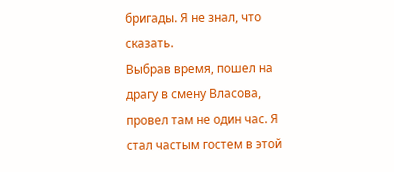бригады. Я не знал, что сказать.
Выбрав время, пошел на драгу в смену Власова, провел там не один час. Я стал частым гостем в этой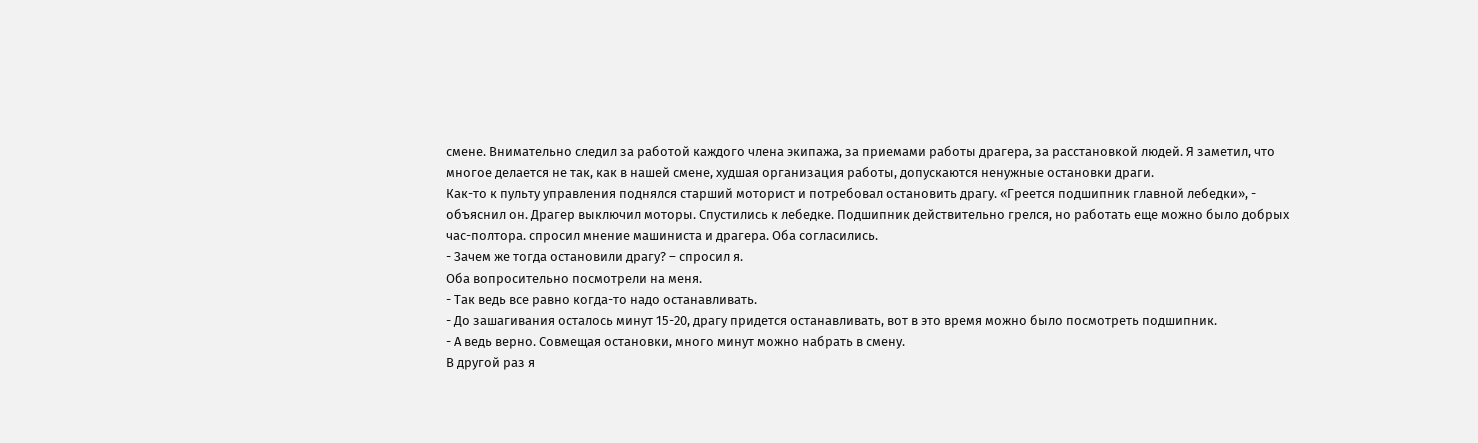смене. Внимательно следил за работой каждого члена экипажа, за приемами работы драгера, за расстановкой людей. Я заметил, что многое делается не так, как в нашей смене, худшая организация работы, допускаются ненужные остановки драги.
Как-то к пульту управления поднялся старший моторист и потребовал остановить драгу. «Греется подшипник главной лебедки», - объяснил он. Драгер выключил моторы. Спустились к лебедке. Подшипник действительно грелся, но работать еще можно было добрых час-полтора. спросил мнение машиниста и драгера. Оба согласились.
- Зачем же тогда остановили драгу? – спросил я.
Оба вопросительно посмотрели на меня.
- Так ведь все равно когда-то надо останавливать.
- До зашагивания осталось минут 15-20, драгу придется останавливать, вот в это время можно было посмотреть подшипник.
- А ведь верно. Совмещая остановки, много минут можно набрать в смену.
В другой раз я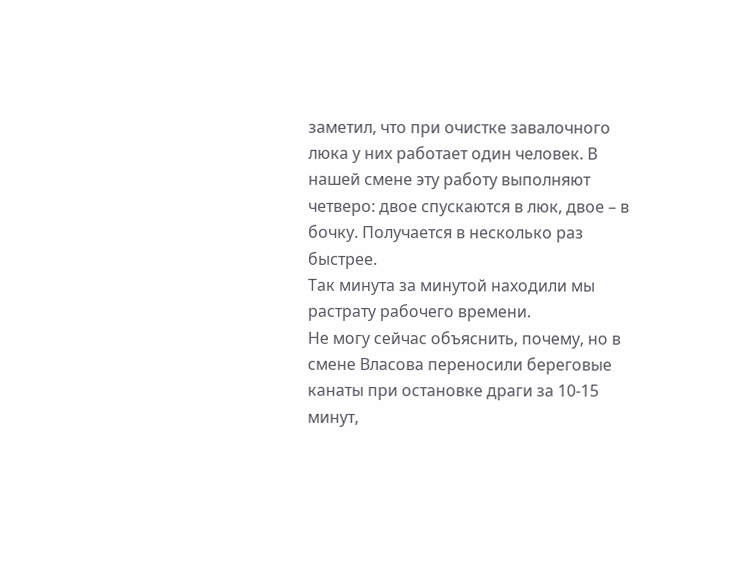заметил, что при очистке завалочного люка у них работает один человек. В нашей смене эту работу выполняют четверо: двое спускаются в люк, двое – в бочку. Получается в несколько раз быстрее.
Так минута за минутой находили мы растрату рабочего времени.
Не могу сейчас объяснить, почему, но в смене Власова переносили береговые канаты при остановке драги за 10-15 минут,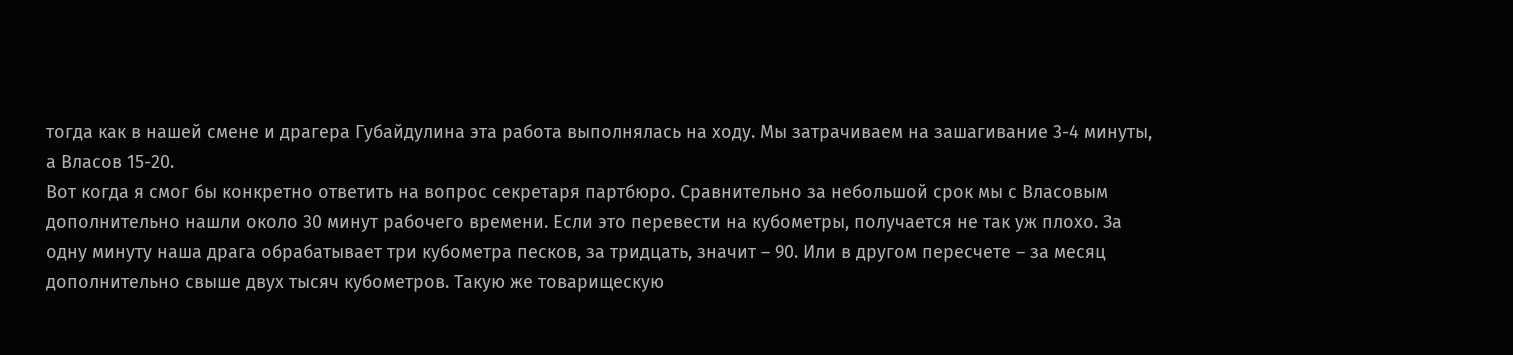тогда как в нашей смене и драгера Губайдулина эта работа выполнялась на ходу. Мы затрачиваем на зашагивание 3-4 минуты, а Власов 15-20.
Вот когда я смог бы конкретно ответить на вопрос секретаря партбюро. Сравнительно за небольшой срок мы с Власовым дополнительно нашли около 30 минут рабочего времени. Если это перевести на кубометры, получается не так уж плохо. За одну минуту наша драга обрабатывает три кубометра песков, за тридцать, значит – 90. Или в другом пересчете – за месяц дополнительно свыше двух тысяч кубометров. Такую же товарищескую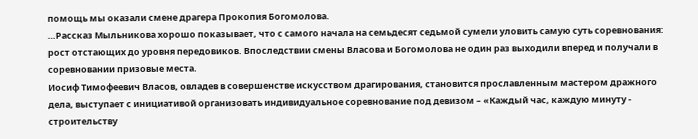помощь мы оказали смене драгера Прокопия Богомолова.
…Рассказ Мыльникова хорошо показывает, что с самого начала на семьдесят седьмой сумели уловить самую суть соревнования: рост отстающих до уровня передовиков. Впоследствии смены Власова и Богомолова не один раз выходили вперед и получали в соревновании призовые места.
Иосиф Тимофеевич Власов, овладев в совершенстве искусством драгирования, становится прославленным мастером дражного дела, выступает с инициативой организовать индивидуальное соревнование под девизом – «Каждый час, каждую минуту - строительству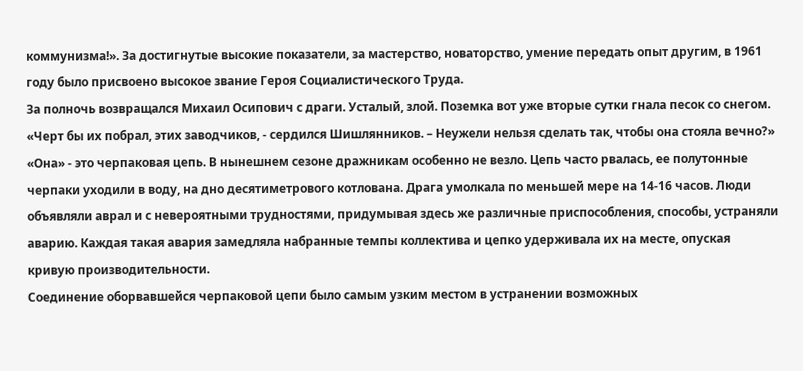коммунизма!». За достигнутые высокие показатели, за мастерство, новаторство, умение передать опыт другим, в 1961 году было присвоено высокое звание Героя Социалистического Труда.
За полночь возвращался Михаил Осипович с драги. Усталый, злой. Поземка вот уже вторые сутки гнала песок со снегом. «Черт бы их побрал, этих заводчиков, - сердился Шишлянников. – Неужели нельзя сделать так, чтобы она стояла вечно?»
«Она» - это черпаковая цепь. В нынешнем сезоне дражникам особенно не везло. Цепь часто рвалась, ее полутонные черпаки уходили в воду, на дно десятиметрового котлована. Драга умолкала по меньшей мере на 14-16 часов. Люди объявляли аврал и с невероятными трудностями, придумывая здесь же различные приспособления, способы, устраняли аварию. Каждая такая авария замедляла набранные темпы коллектива и цепко удерживала их на месте, опуская кривую производительности.
Соединение оборвавшейся черпаковой цепи было самым узким местом в устранении возможных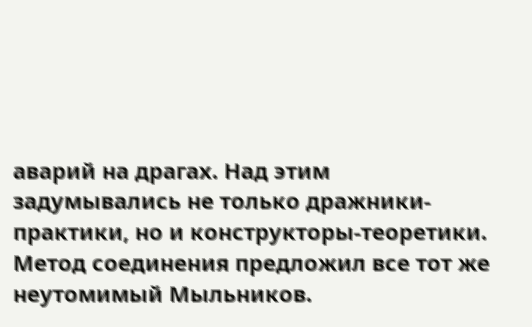аварий на драгах. Над этим задумывались не только дражники-практики, но и конструкторы-теоретики. Метод соединения предложил все тот же неутомимый Мыльников.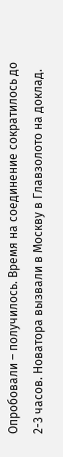Опробовали – получилось. Время на соединение сократилось до 2-3 часов. Новатора вызвали в Москву в Главзолото на доклад.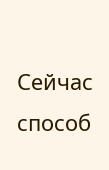Сейчас способ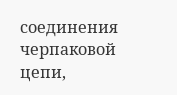соединения черпаковой цепи,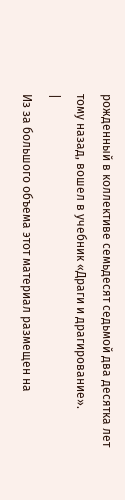рожденный в коллективе семьдесят седьмой два десятка лет тому назад, вошел в учебник «Драги и драгирование».
|
Из за большого объема этот материал размещен на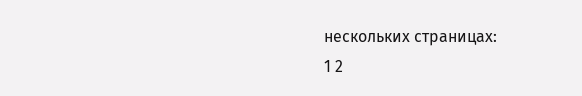нескольких страницах:
1 2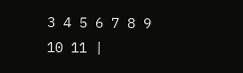3 4 5 6 7 8 9 10 11 |